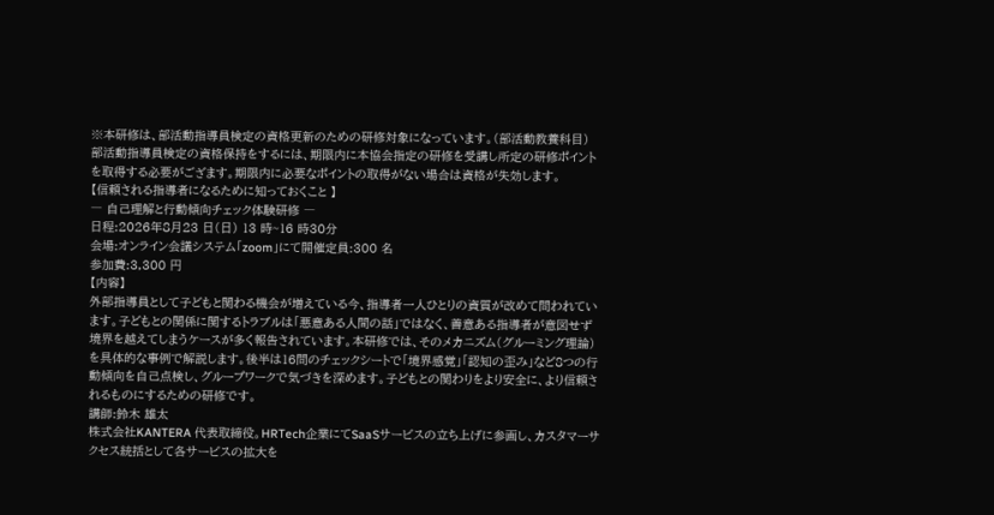※本研修は、部活動指導員検定の資格更新のための研修対象になっています。(部活動教養科目)
部活動指導員検定の資格保持をするには、期限内に本協会指定の研修を受講し所定の研修ポイントを取得する必要がござます。期限内に必要なポイントの取得がない場合は資格が失効します。
【信頼される指導者になるために知っておくこと 】
― 自己理解と行動傾向チェック体験研修 ―
日程:2026年8月23 日(日) 13 時~16 時30分
会場:オンライン会議システム「zoom」にて開催定員:300 名
参加費:3,300 円
【内容】
外部指導員として子どもと関わる機会が増えている今、指導者一人ひとりの資質が改めて問われています。子どもとの関係に関するトラブルは「悪意ある人間の話」ではなく、善意ある指導者が意図せず境界を越えてしまうケースが多く報告されています。本研修では、そのメカニズム(グルーミング理論)を具体的な事例で解説します。後半は16問のチェックシートで「境界感覚」「認知の歪み」など8つの行動傾向を自己点検し、グループワークで気づきを深めます。子どもとの関わりをより安全に、より信頼されるものにするための研修です。
講師:鈴木 雄太
株式会社KANTERA 代表取締役。HRTech企業にてSaaSサービスの立ち上げに参画し、カスタマーサクセス統括として各サービスの拡大を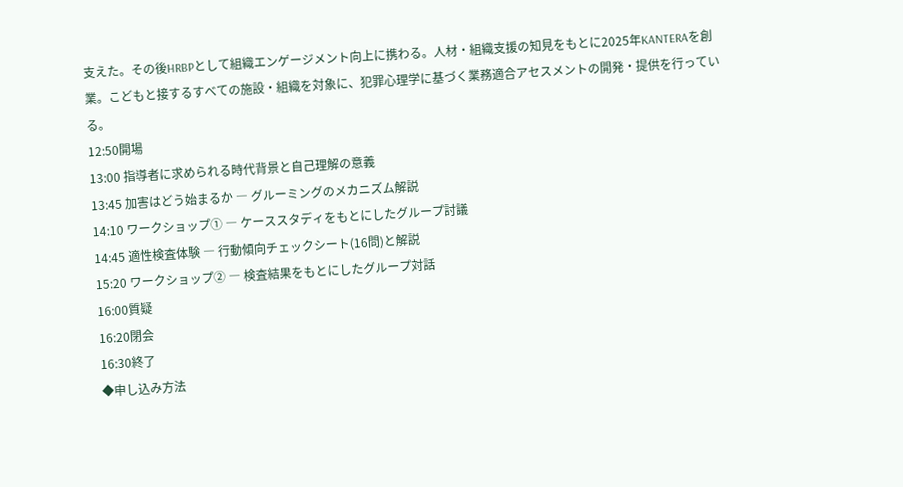支えた。その後HRBPとして組織エンゲージメント向上に携わる。人材・組織支援の知見をもとに2025年KANTERAを創業。こどもと接するすべての施設・組織を対象に、犯罪心理学に基づく業務適合アセスメントの開発・提供を行っている。
12:50開場
13:00 指導者に求められる時代背景と自己理解の意義
13:45 加害はどう始まるか ― グルーミングのメカニズム解説
14:10 ワークショップ① ― ケーススタディをもとにしたグループ討議
14:45 適性検査体験 ― 行動傾向チェックシート(16問)と解説
15:20 ワークショップ② ― 検査結果をもとにしたグループ対話
16:00質疑
16:20閉会
16:30終了
◆申し込み方法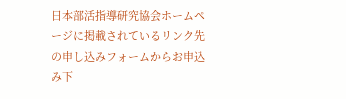日本部活指導研究協会ホームページに掲載されているリンク先の申し込みフォームからお申込み下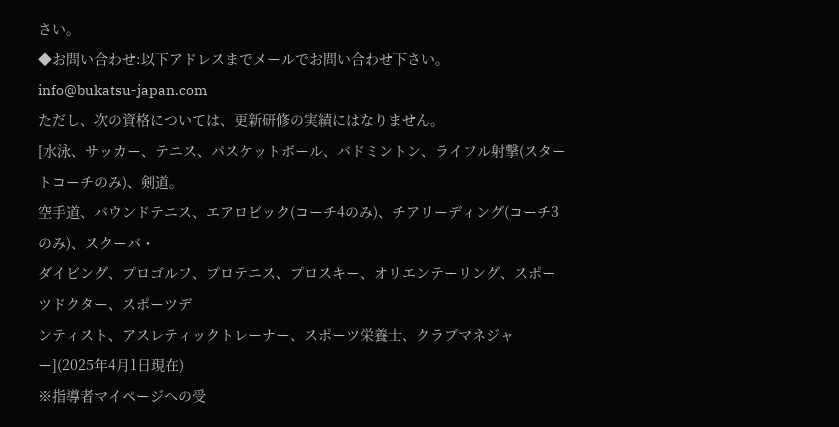さい。
◆お問い合わせ:以下アドレスまでメールでお問い合わせ下さい。
info@bukatsu-japan.com
ただし、次の資格については、更新研修の実績にはなりません。
[水泳、サッカー、テニス、パスケットボール、バドミントン、ライフル射撃(スタートコーチのみ)、剣道。
空手道、バウンドテニス、エアロビック(コーチ4のみ)、チアリーディング(コーチ3のみ)、スクーバ・
ダイビング、プロゴルフ、プロテニス、プロスキー、オリエンテーリング、スポーツドクター、スポーツデ
ンティスト、アスレティックトレーナー、スポーツ栄養士、クラブマネジャー](2025年4月1日現在)
※指導者マイページへの受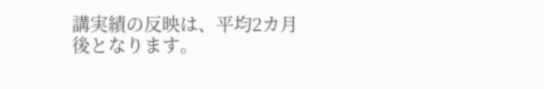講実績の反映は、平均2カ月後となります。